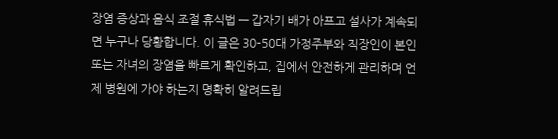장염 증상과 음식 조절 휴식법 — 갑자기 배가 아프고 설사가 계속되면 누구나 당황합니다. 이 글은 30–50대 가정주부와 직장인이 본인 또는 자녀의 장염을 빠르게 확인하고, 집에서 안전하게 관리하며 언제 병원에 가야 하는지 명확히 알려드립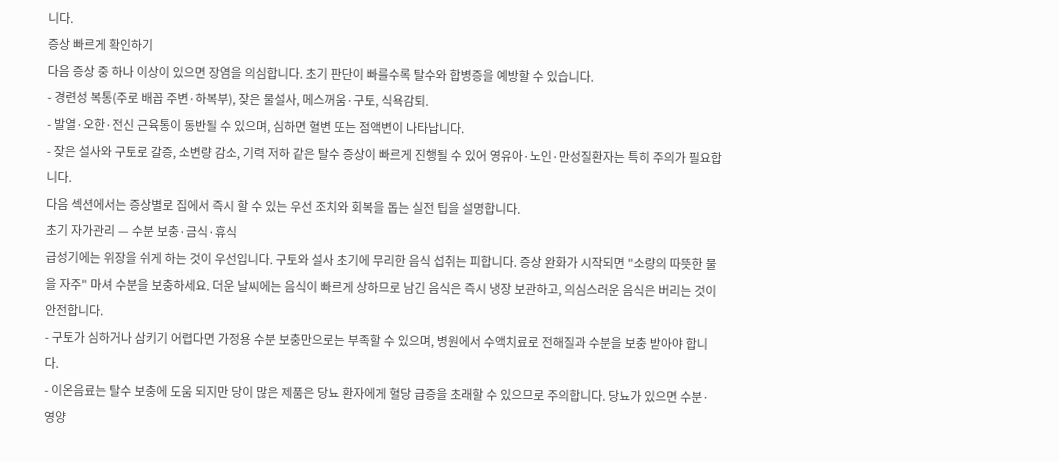니다.
증상 빠르게 확인하기
다음 증상 중 하나 이상이 있으면 장염을 의심합니다. 초기 판단이 빠를수록 탈수와 합병증을 예방할 수 있습니다.
- 경련성 복통(주로 배꼽 주변·하복부), 잦은 물설사, 메스꺼움·구토, 식욕감퇴.
- 발열·오한·전신 근육통이 동반될 수 있으며, 심하면 혈변 또는 점액변이 나타납니다.
- 잦은 설사와 구토로 갈증, 소변량 감소, 기력 저하 같은 탈수 증상이 빠르게 진행될 수 있어 영유아·노인·만성질환자는 특히 주의가 필요합니다.
다음 섹션에서는 증상별로 집에서 즉시 할 수 있는 우선 조치와 회복을 돕는 실전 팁을 설명합니다.
초기 자가관리 — 수분 보충·금식·휴식
급성기에는 위장을 쉬게 하는 것이 우선입니다. 구토와 설사 초기에 무리한 음식 섭취는 피합니다. 증상 완화가 시작되면 "소량의 따뜻한 물을 자주" 마셔 수분을 보충하세요. 더운 날씨에는 음식이 빠르게 상하므로 남긴 음식은 즉시 냉장 보관하고, 의심스러운 음식은 버리는 것이 안전합니다.
- 구토가 심하거나 삼키기 어렵다면 가정용 수분 보충만으로는 부족할 수 있으며, 병원에서 수액치료로 전해질과 수분을 보충 받아야 합니다.
- 이온음료는 탈수 보충에 도움 되지만 당이 많은 제품은 당뇨 환자에게 혈당 급증을 초래할 수 있으므로 주의합니다. 당뇨가 있으면 수분·영양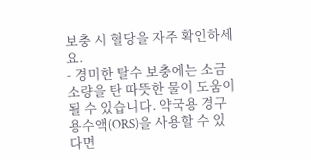보충 시 혈당을 자주 확인하세요.
- 경미한 탈수 보충에는 소금 소량을 탄 따뜻한 물이 도움이 될 수 있습니다. 약국용 경구용수액(ORS)을 사용할 수 있다면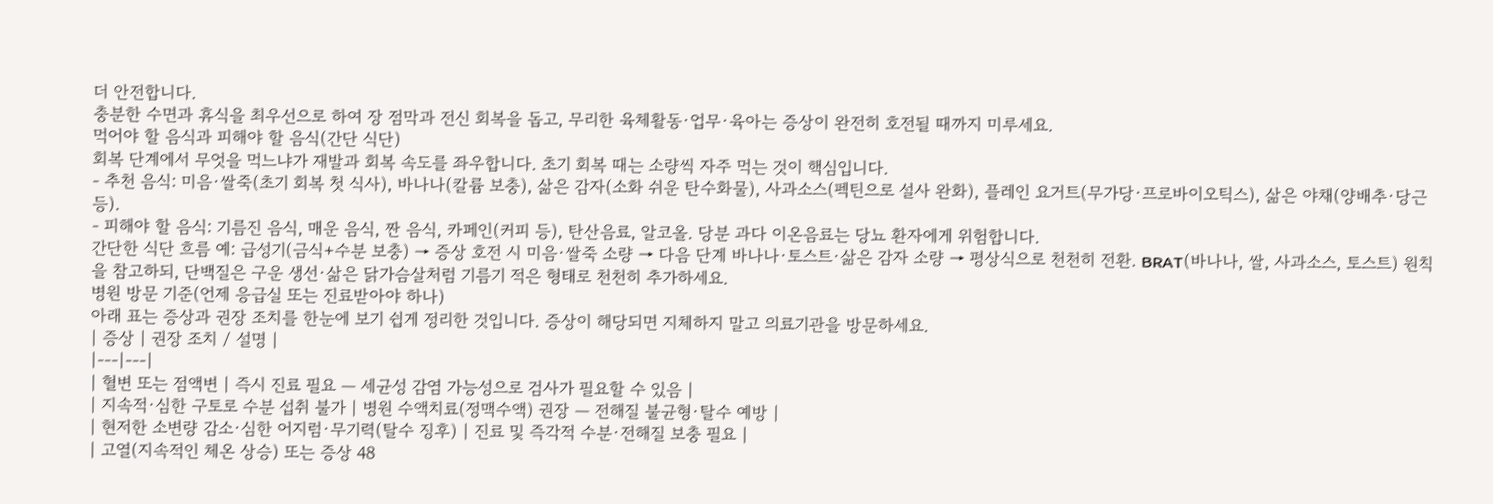더 안전합니다.
충분한 수면과 휴식을 최우선으로 하여 장 점막과 전신 회복을 돕고, 무리한 육체활동·업무·육아는 증상이 완전히 호전될 때까지 미루세요.
먹어야 할 음식과 피해야 할 음식(간단 식단)
회복 단계에서 무엇을 먹느냐가 재발과 회복 속도를 좌우합니다. 초기 회복 때는 소량씩 자주 먹는 것이 핵심입니다.
- 추천 음식: 미음·쌀죽(초기 회복 첫 식사), 바나나(칼륨 보충), 삶은 감자(소화 쉬운 탄수화물), 사과소스(펙틴으로 설사 완화), 플레인 요거트(무가당·프로바이오틱스), 삶은 야채(양배추·당근 등).
- 피해야 할 음식: 기름진 음식, 매운 음식, 짠 음식, 카페인(커피 등), 탄산음료, 알코올. 당분 과다 이온음료는 당뇨 환자에게 위험합니다.
간단한 식단 흐름 예: 급성기(금식+수분 보충) → 증상 호전 시 미음·쌀죽 소량 → 다음 단계 바나나·토스트·삶은 감자 소량 → 평상식으로 천천히 전환. BRAT(바나나, 쌀, 사과소스, 토스트) 원칙을 참고하되, 단백질은 구운 생선·삶은 닭가슴살처럼 기름기 적은 형태로 천천히 추가하세요.
병원 방문 기준(언제 응급실 또는 진료받아야 하나)
아래 표는 증상과 권장 조치를 한눈에 보기 쉽게 정리한 것입니다. 증상이 해당되면 지체하지 말고 의료기관을 방문하세요.
| 증상 | 권장 조치 / 설명 |
|---|---|
| 혈변 또는 점액변 | 즉시 진료 필요 — 세균성 감염 가능성으로 검사가 필요할 수 있음 |
| 지속적·심한 구토로 수분 섭취 불가 | 병원 수액치료(정맥수액) 권장 — 전해질 불균형·탈수 예방 |
| 현저한 소변량 감소·심한 어지럼·무기력(탈수 징후) | 진료 및 즉각적 수분·전해질 보충 필요 |
| 고열(지속적인 체온 상승) 또는 증상 48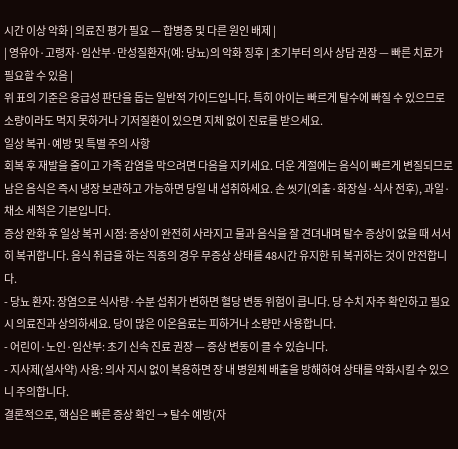시간 이상 악화 | 의료진 평가 필요 — 합병증 및 다른 원인 배제 |
| 영유아·고령자·임산부·만성질환자(예: 당뇨)의 악화 징후 | 초기부터 의사 상담 권장 — 빠른 치료가 필요할 수 있음 |
위 표의 기준은 응급성 판단을 돕는 일반적 가이드입니다. 특히 아이는 빠르게 탈수에 빠질 수 있으므로 소량이라도 먹지 못하거나 기저질환이 있으면 지체 없이 진료를 받으세요.
일상 복귀·예방 및 특별 주의 사항
회복 후 재발을 줄이고 가족 감염을 막으려면 다음을 지키세요. 더운 계절에는 음식이 빠르게 변질되므로 남은 음식은 즉시 냉장 보관하고 가능하면 당일 내 섭취하세요. 손 씻기(외출·화장실·식사 전후), 과일·채소 세척은 기본입니다.
증상 완화 후 일상 복귀 시점: 증상이 완전히 사라지고 물과 음식을 잘 견뎌내며 탈수 증상이 없을 때 서서히 복귀합니다. 음식 취급을 하는 직종의 경우 무증상 상태를 48시간 유지한 뒤 복귀하는 것이 안전합니다.
- 당뇨 환자: 장염으로 식사량·수분 섭취가 변하면 혈당 변동 위험이 큽니다. 당 수치 자주 확인하고 필요 시 의료진과 상의하세요. 당이 많은 이온음료는 피하거나 소량만 사용합니다.
- 어린이·노인·임산부: 초기 신속 진료 권장 — 증상 변동이 클 수 있습니다.
- 지사제(설사약) 사용: 의사 지시 없이 복용하면 장 내 병원체 배출을 방해하여 상태를 악화시킬 수 있으니 주의합니다.
결론적으로, 핵심은 빠른 증상 확인 → 탈수 예방(자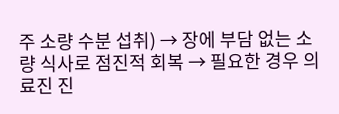주 소량 수분 섭취) → 장에 부담 없는 소량 식사로 점진적 회복 → 필요한 경우 의료진 진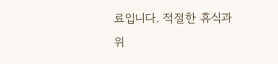료입니다. 적절한 휴식과 위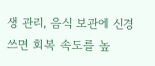생 관리, 음식 보관에 신경 쓰면 회복 속도를 높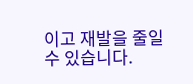이고 재발을 줄일 수 있습니다.